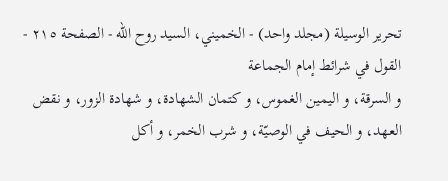تحرير الوسيلة (مجلد واحد) - الخميني، السيد روح الله - الصفحة ٢١٥ - القول في شرائط إمام الجماعة
و السرقة، و اليمين الغموس، و كتمان الشهادة، و شهادة الزور، و نقض العهد، و الحيف في الوصيّة، و شرب الخمر، و أكل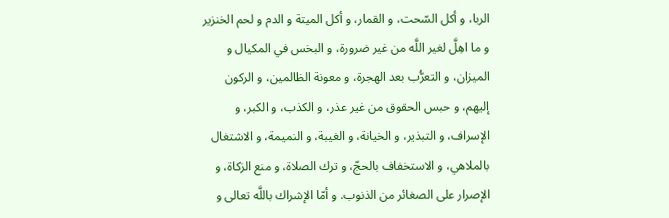الربا، و أكل السّحت، و القمار، و أكل الميتة و الدم و لحم الخنزير و ما اهِلَّ لغير اللَّه من غير ضرورة، و البخس في المكيال و الميزان، و التعرُّب بعد الهجرة، و معونة الظالمين، و الركون إليهم، و حبس الحقوق من غير عذر، و الكذب، و الكبر، و الإسراف، و التبذير، و الخيانة، و الغيبة، و النميمة، و الاشتغال بالملاهي، و الاستخفاف بالحجّ، و ترك الصلاة، و منع الزكاة، و الإصرار على الصغائر من الذنوب. و أمّا الإشراك باللَّه تعالى و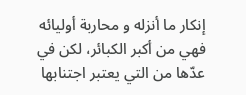إنكار ما أنزله و محاربة أوليائه فهي من أكبر الكبائر، لكن في عدّها من التي يعتبر اجتنابها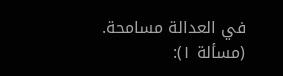في العدالة مسامحة.
(مسألة ١):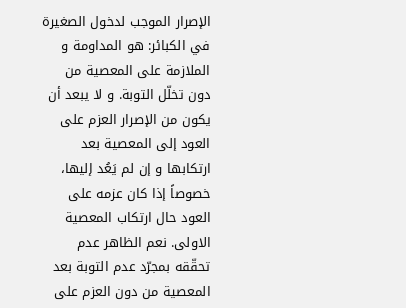الإصرار الموجب لدخول الصغيرة في الكبائر: هو المداومة و الملازمة على المعصية من دون تخلّل التوبة. و لا يبعد أن يكون من الإصرار العزم على العود إلى المعصية بعد ارتكابها و إن لم يَعُد إليها، خصوصاً إذا كان عزمه على العود حال ارتكاب المعصية الاولى. نعم الظاهر عدم تحقّقه بمجرّد عدم التوبة بعد المعصية من دون العزم على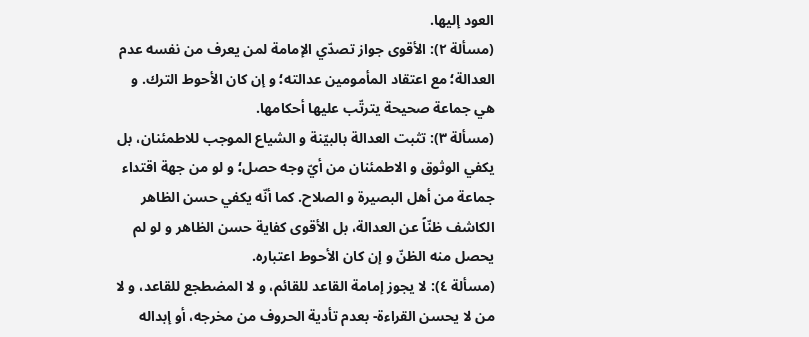العود إليها.
(مسألة ٢): الأقوى جواز تصدّي الإمامة لمن يعرف من نفسه عدم العدالة؛ مع اعتقاد المأمومين عدالته؛ و إن كان الأحوط الترك. و هي جماعة صحيحة يترتّب عليها أحكامها.
(مسألة ٣): تثبت العدالة بالبيّنة و الشياع الموجب للاطمئنان، بل يكفي الوثوق و الاطمئنان من أيّ وجه حصل؛ و لو من جهة اقتداء جماعة من أهل البصيرة و الصلاح. كما أنّه يكفي حسن الظاهر الكاشف ظنّاً عن العدالة، بل الأقوى كفاية حسن الظاهر و لو لم يحصل منه الظنّ و إن كان الأحوط اعتباره.
(مسألة ٤): لا يجوز إمامة القاعد للقائم، و لا المضطجع للقاعد، و لا من لا يحسن القراءة- بعدم تأدية الحروف من مخرجه، أو إبداله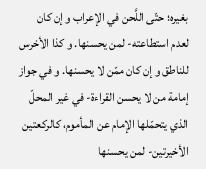بغيره؛ حتّى اللَّحن في الإعراب و إن كان لعدم استطاعته- لمن يحسنها. و كذا الأخرس للناطق و إن كان ممّن لا يحسنها. و في جواز إمامة من لا يحسن القراءة- في غير المحلّ الذي يتحمّلها الإمام عن المأموم، كالركعتين الأخيرتين- لمن يحسنها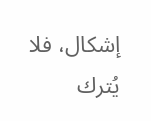إشكال، فلا يُترك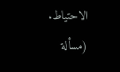الاحتياط.
(مسألة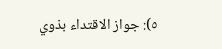٥): جواز الاقتداء بذوي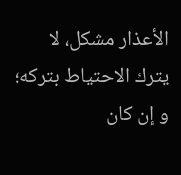الأعذار مشكل، لا يترك الاحتياط بتركه؛ و إن كان